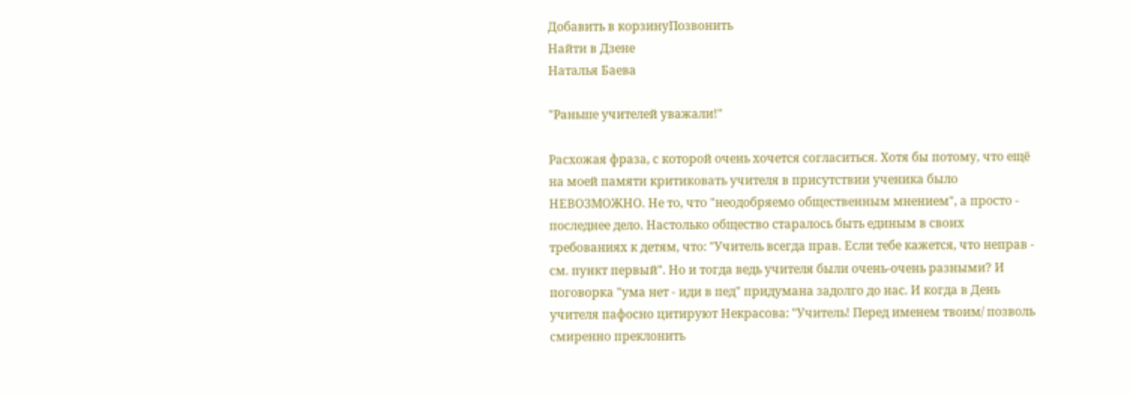Добавить в корзинуПозвонить
Найти в Дзене
Наталья Баева

"Раньше учителей уважали!"

Расхожая фраза, с которой очень хочется согласиться. Хотя бы потому, что ещё на моей памяти критиковать учителя в присутствии ученика было НЕВОЗМОЖНО. Не то, что "неодобряемо общественным мнением", а просто - последнее дело. Настолько общество старалось быть единым в своих требованиях к детям, что: "Учитель всегда прав. Если тебе кажется, что неправ - см. пункт первый". Но и тогда ведь учителя были очень-очень разными? И поговорка "ума нет - иди в пед" придумана задолго до нас. И когда в День учителя пафосно цитируют Некрасова: "Учитель! Перед именем твоим/ позволь смиренно преклонить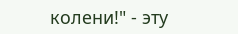колени!" - эту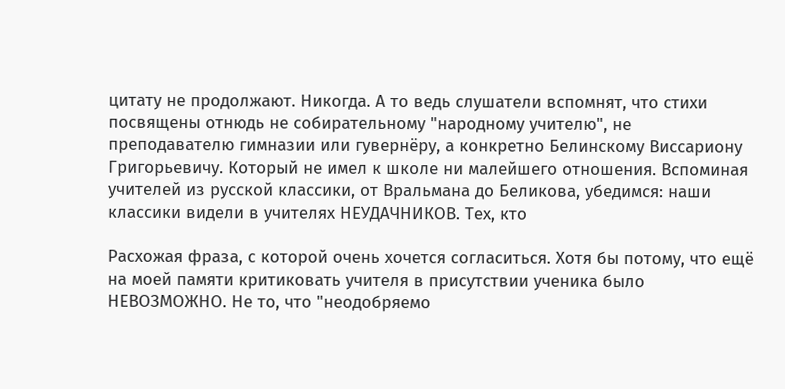цитату не продолжают. Никогда. А то ведь слушатели вспомнят, что стихи посвящены отнюдь не собирательному "народному учителю", не преподавателю гимназии или гувернёру, а конкретно Белинскому Виссариону Григорьевичу. Который не имел к школе ни малейшего отношения. Вспоминая учителей из русской классики, от Вральмана до Беликова, убедимся: наши классики видели в учителях НЕУДАЧНИКОВ. Тех, кто

Расхожая фраза, с которой очень хочется согласиться. Хотя бы потому, что ещё на моей памяти критиковать учителя в присутствии ученика было НЕВОЗМОЖНО. Не то, что "неодобряемо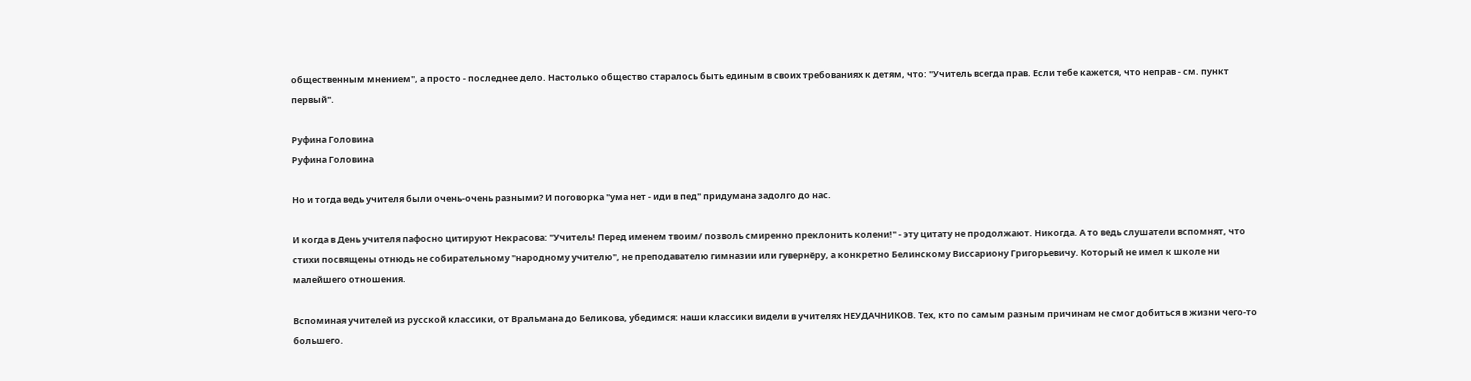общественным мнением", а просто - последнее дело. Настолько общество старалось быть единым в своих требованиях к детям, что: "Учитель всегда прав. Если тебе кажется, что неправ - см. пункт первый".

Руфина Головина
Руфина Головина

Но и тогда ведь учителя были очень-очень разными? И поговорка "ума нет - иди в пед" придумана задолго до нас.

И когда в День учителя пафосно цитируют Некрасова: "Учитель! Перед именем твоим/ позволь смиренно преклонить колени!" - эту цитату не продолжают. Никогда. А то ведь слушатели вспомнят, что стихи посвящены отнюдь не собирательному "народному учителю", не преподавателю гимназии или гувернёру, а конкретно Белинскому Виссариону Григорьевичу. Который не имел к школе ни малейшего отношения.

Вспоминая учителей из русской классики, от Вральмана до Беликова, убедимся: наши классики видели в учителях НЕУДАЧНИКОВ. Тех, кто по самым разным причинам не смог добиться в жизни чего-то большего.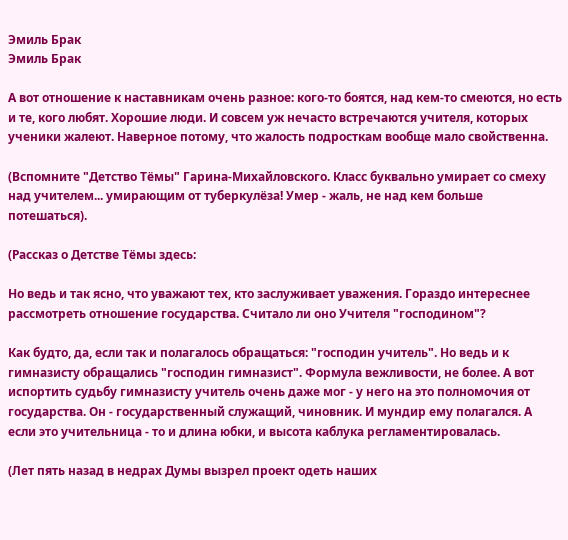Эмиль Брак
Эмиль Брак

А вот отношение к наставникам очень разное: кого-то боятся, над кем-то смеются, но есть и те, кого любят. Хорошие люди. И совсем уж нечасто встречаются учителя, которых ученики жалеют. Наверное потому, что жалость подросткам вообще мало свойственна.

(Вспомните "Детство Тёмы" Гарина-Михайловского. Класс буквально умирает со смеху над учителем... умирающим от туберкулёза! Умер - жаль, не над кем больше потешаться).

(Рассказ о Детстве Тёмы здесь:

Но ведь и так ясно, что уважают тех, кто заслуживает уважения. Гораздо интереснее рассмотреть отношение государства. Считало ли оно Учителя "господином"?

Как будто, да, если так и полагалось обращаться: "господин учитель". Но ведь и к гимназисту обращались "господин гимназист". Формула вежливости, не более. А вот испортить судьбу гимназисту учитель очень даже мог - у него на это полномочия от государства. Он - государственный служащий, чиновник. И мундир ему полагался. А если это учительница - то и длина юбки, и высота каблука регламентировалась.

(Лет пять назад в недрах Думы вызрел проект одеть наших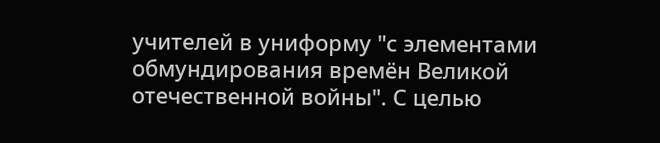учителей в униформу "с элементами обмундирования времён Великой отечественной войны". С целью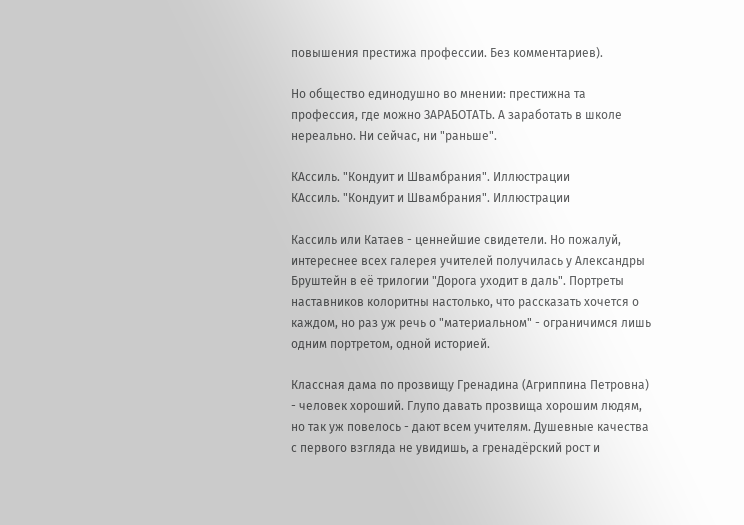повышения престижа профессии. Без комментариев).

Но общество единодушно во мнении: престижна та профессия, где можно ЗАРАБОТАТЬ. А заработать в школе нереально. Ни сейчас, ни "раньше".

КАссиль. "Кондуит и Швамбрания". Иллюстрации
КАссиль. "Кондуит и Швамбрания". Иллюстрации

Кассиль или Катаев - ценнейшие свидетели. Но пожалуй, интереснее всех галерея учителей получилась у Александры Бруштейн в её трилогии "Дорога уходит в даль". Портреты наставников колоритны настолько, что рассказать хочется о каждом, но раз уж речь о "материальном" - ограничимся лишь одним портретом, одной историей.

Классная дама по прозвищу Гренадина (Агриппина Петровна) - человек хороший. Глупо давать прозвища хорошим людям, но так уж повелось - дают всем учителям. Душевные качества с первого взгляда не увидишь, а гренадёрский рост и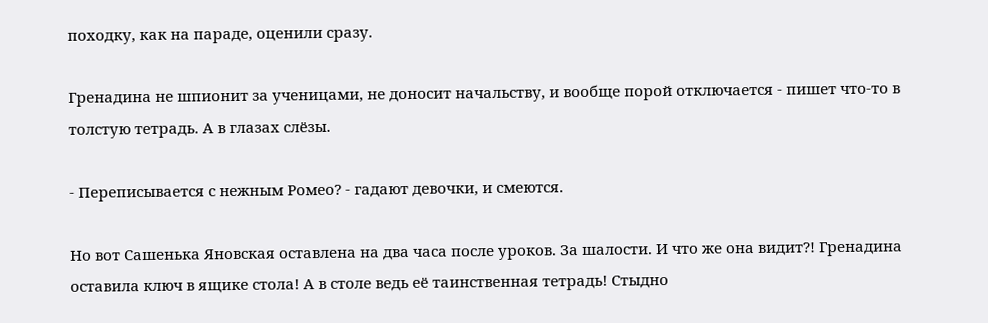походку, как на параде, оценили сразу.

Гренадина не шпионит за ученицами, не доносит начальству, и вообще порой отключается - пишет что-то в толстую тетрадь. А в глазах слёзы.

- Переписывается с нежным Ромео? - гадают девочки, и смеются.

Но вот Сашенька Яновская оставлена на два часа после уроков. За шалости. И что же она видит?! Гренадина оставила ключ в ящике стола! А в столе ведь её таинственная тетрадь! Стыдно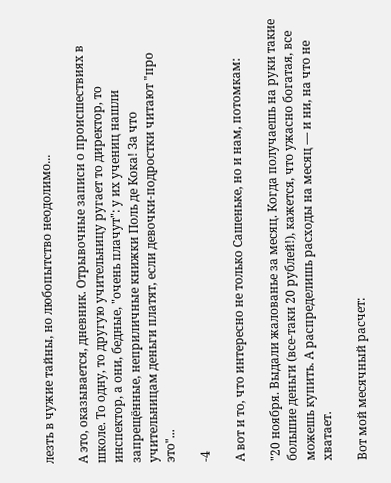лезть в чужие тайны, но любопытство неодолимо...

А это, оказывается, дневник. Отрывочные записи о происшествиях в школе. То одну, то другую учительницу ругает то директор, то инспектор, а они, бедные, "очень плачут": у их учениц нашли запрещённые, неприличные книжки Поль де Кока! За что учительницам деньги платят, если девочки-подростки читают "про это"...

-4

А вот и то, что интересно не только Сашеньке, но и нам, потомкам:

"20 ноября. Выдали жалованье за месяц. Когда получаешь на руки такие большие деньги (все-таки 20 рублей!), кажется, что ужасно богатая, все можешь купить. А распределишь расходы на месяц — и ни, на что не хватает.

Вот мой месячный расчет: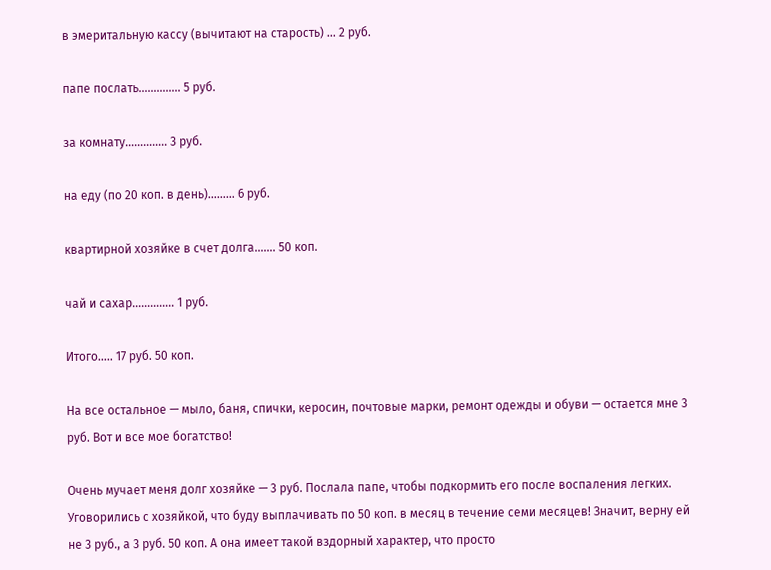в эмеритальную кассу (вычитают на старость) ... 2 руб.

папе послать………….. 5 руб.

за комнату………….. 3 руб.

на еду (по 20 коп. в день)……… 6 руб.

квартирной хозяйке в счет долга……. 50 коп.

чай и сахар………….. 1 руб.

Итого….. 17 руб. 50 коп.

На все остальное — мыло, баня, спички, керосин, почтовые марки, ремонт одежды и обуви — остается мне 3 руб. Вот и все мое богатство!

Очень мучает меня долг хозяйке — 3 руб. Послала папе, чтобы подкормить его после воспаления легких. Уговорились с хозяйкой, что буду выплачивать по 50 коп. в месяц в течение семи месяцев! Значит, верну ей не 3 руб., а 3 руб. 50 коп. А она имеет такой вздорный характер, что просто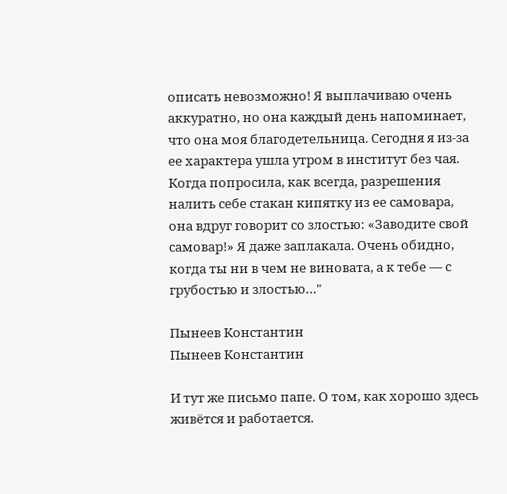описать невозможно! Я выплачиваю очень аккуратно, но она каждый день напоминает, что она моя благодетельница. Сегодня я из-за ее характера ушла утром в институт без чая. Когда попросила, как всегда, разрешения налить себе стакан кипятку из ее самовара, она вдруг говорит со злостью: «Заводите свой самовар!» Я даже заплакала. Очень обидно, когда ты ни в чем не виновата, а к тебе — с грубостью и злостью…"

Пынеев Константин
Пынеев Константин

И тут же письмо папе. О том, как хорошо здесь живётся и работается.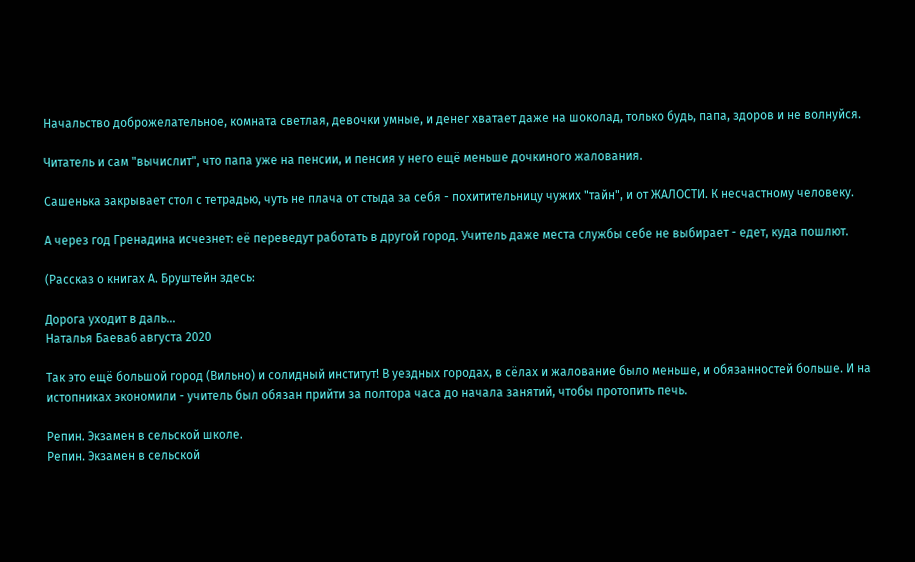Начальство доброжелательное, комната светлая, девочки умные, и денег хватает даже на шоколад, только будь, папа, здоров и не волнуйся.

Читатель и сам "вычислит", что папа уже на пенсии, и пенсия у него ещё меньше дочкиного жалования.

Сашенька закрывает стол с тетрадью, чуть не плача от стыда за себя - похитительницу чужих "тайн", и от ЖАЛОСТИ. К несчастному человеку.

А через год Гренадина исчезнет: её переведут работать в другой город. Учитель даже места службы себе не выбирает - едет, куда пошлют.

(Рассказ о книгах А. Бруштейн здесь:

Дорога уходит в даль...
Наталья Баева6 августа 2020

Так это ещё большой город (Вильно) и солидный институт! В уездных городах, в сёлах и жалование было меньше, и обязанностей больше. И на истопниках экономили - учитель был обязан прийти за полтора часа до начала занятий, чтобы протопить печь.

Репин. Экзамен в сельской школе.
Репин. Экзамен в сельской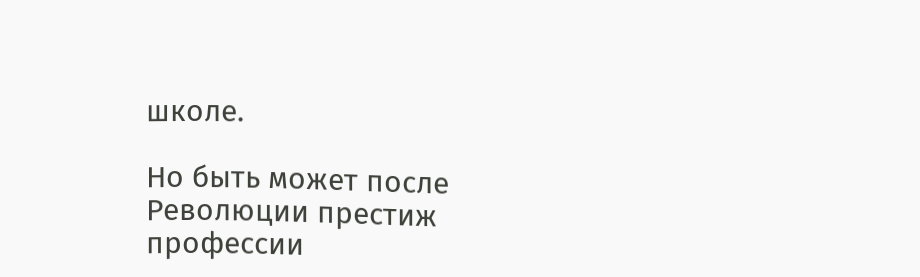школе.

Но быть может после Революции престиж профессии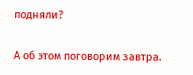подняли?

А об этом поговорим завтра.